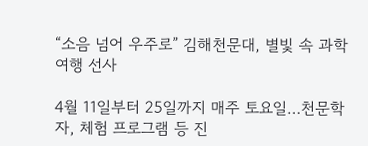“소음 넘어 우주로” 김해천문대, 별빛 속 과학여행 선사

4월 11일부터 25일까지 매주 토요일…천문학자, 체험 프로그램 등 진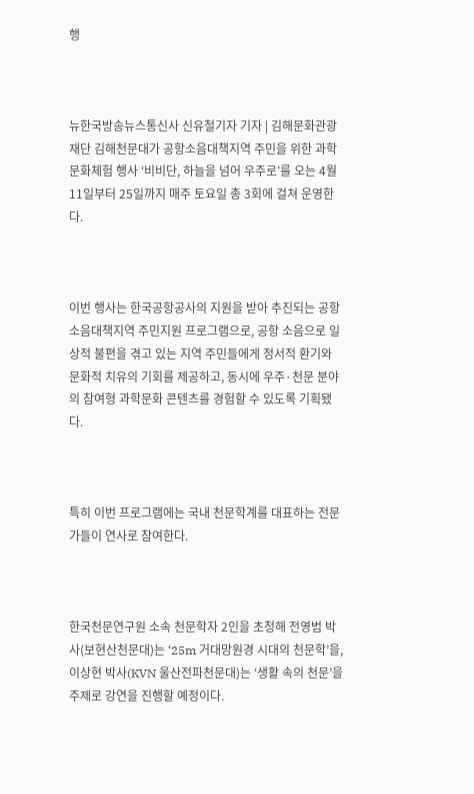행



뉴한국방송뉴스통신사 신유철기자 기자 | 김해문화관광재단 김해천문대가 공항소음대책지역 주민을 위한 과학문화체험 행사 ‘비비단, 하늘을 넘어 우주로’를 오는 4월 11일부터 25일까지 매주 토요일 총 3회에 걸쳐 운영한다.



이번 행사는 한국공항공사의 지원을 받아 추진되는 공항소음대책지역 주민지원 프로그램으로, 공항 소음으로 일상적 불편을 겪고 있는 지역 주민들에게 정서적 환기와 문화적 치유의 기회를 제공하고, 동시에 우주·천문 분야의 참여형 과학문화 콘텐츠를 경험할 수 있도록 기획됐다.



특히 이번 프로그램에는 국내 천문학계를 대표하는 전문가들이 연사로 참여한다.



한국천문연구원 소속 천문학자 2인을 초청해 전영범 박사(보현산천문대)는 ‘25m 거대망원경 시대의 천문학’을, 이상현 박사(KVN 울산전파천문대)는 ‘생활 속의 천문’을 주제로 강연을 진행할 예정이다.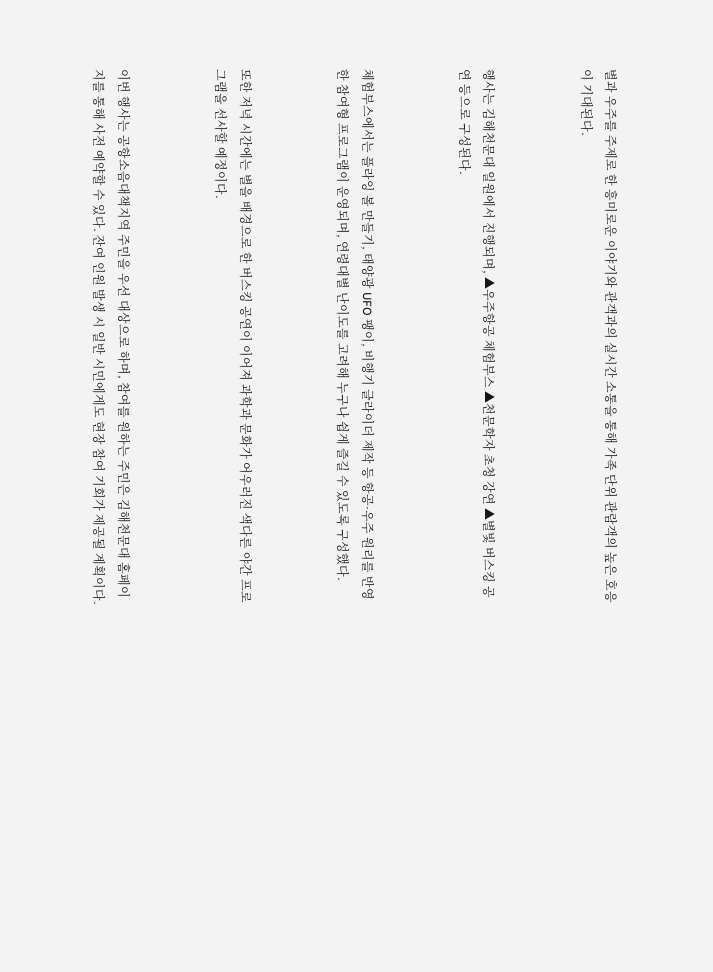별과 우주를 주제로 한 흥미로운 이야기와 관객과의 실시간 소통을 통해 가족 단위 관람객의 높은 호응이 기대된다.



행사는 김해천문대 일원에서 진행되며, ▲우주항공 체험부스 ▲천문학자 초청 강연 ▲별빛 버스킹 공연 등으로 구성된다.



체험부스에서는 플라잉 볼 만들기, 태양광 UFO 팽이, 비행기 글라이더 제작 등 항공·우주 원리를 반영한 참여형 프로그램이 운영되며, 연령대별 난이도를 고려해 누구나 쉽게 즐길 수 있도록 구성했다.



또한 저녁 시간에는 별을 배경으로 한 버스킹 공연이 이어져 과학과 문화가 어우러진 색다른 야간 프로그램을 선사할 예정이다.



이번 행사는 공항소음대책지역 주민을 우선 대상으로 하며, 참여를 원하는 주민은 김해천문대 홈페이지를 통해 사전 예약할 수 있다. 잔여 인원 발생 시 일반 시민에게도 현장 참여 기회가 제공될 계획이다.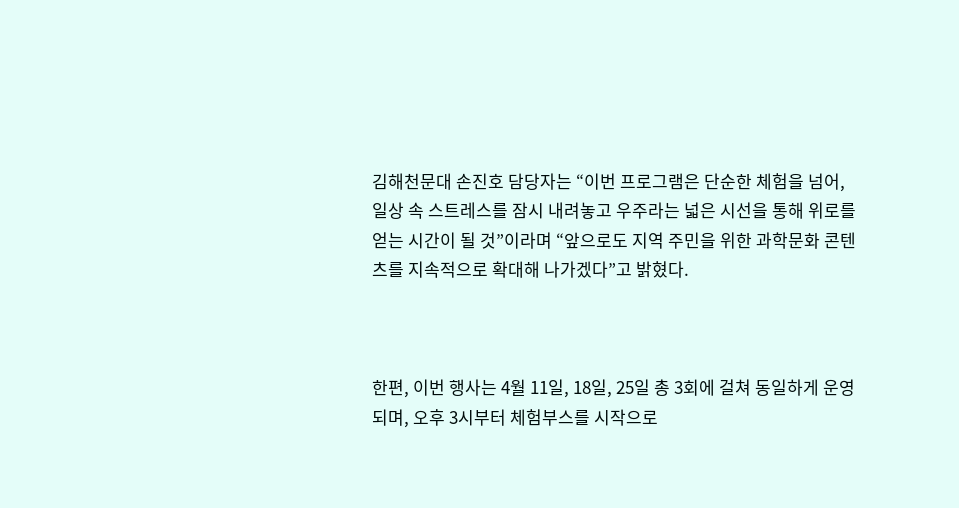김해천문대 손진호 담당자는 “이번 프로그램은 단순한 체험을 넘어, 일상 속 스트레스를 잠시 내려놓고 우주라는 넓은 시선을 통해 위로를 얻는 시간이 될 것”이라며 “앞으로도 지역 주민을 위한 과학문화 콘텐츠를 지속적으로 확대해 나가겠다”고 밝혔다.



한편, 이번 행사는 4월 11일, 18일, 25일 총 3회에 걸쳐 동일하게 운영되며, 오후 3시부터 체험부스를 시작으로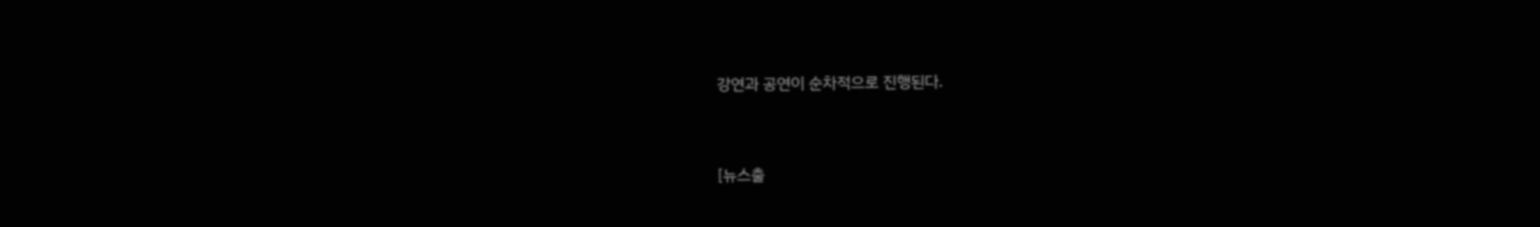강연과 공연이 순차적으로 진행된다.


[뉴스출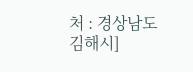처 : 경상남도 김해시]